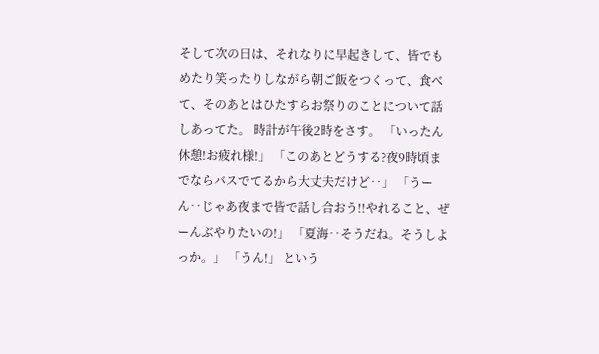そして次の日は、それなりに早起きして、皆でもめたり笑ったりしながら朝ご飯をつくって、食べて、そのあとはひたすらお祭りのことについて話しあってた。 時計が午後2時をさす。 「いったん休憩!お疲れ様!」 「このあとどうする?夜9時頃までならバスでてるから大丈夫だけど‥」 「うーん‥じゃあ夜まで皆で話し合おう!!やれること、ぜーんぶやりたいの!」 「夏海‥そうだね。そうしよっか。」 「うん!」 という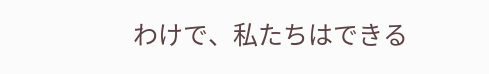わけで、私たちはできる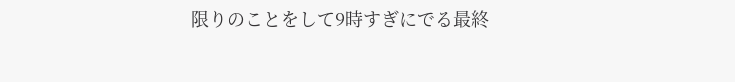限りのことをして9時すぎにでる最終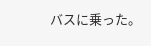バスに乗った。